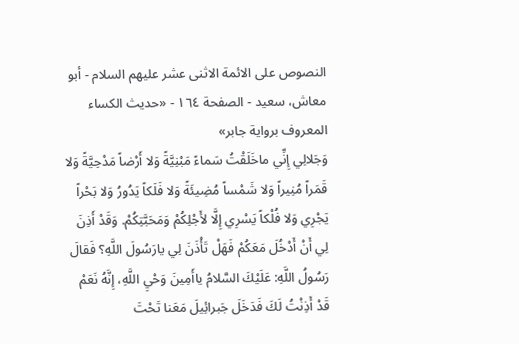النصوص على الائمة الاثنى عشر عليهم السلام - أبو معاش، سعيد - الصفحة ١٦٤ - «حديث الكساء المعروف برواية جابر»
وَجَلالِي إِنِّي ماخَلَقْتُ سَماءً مَبْنِيَّةً وَلا أَرْضاً مَدْحِيَّةً وَلا قَمَراً مُنِيراً وَلا شَمْساً مُضِيئَةً وَلا فَلَكاً يَدُورُ وَلا بَحْراً يَجْرِي وَلا فُلْكاً يَسْرِي إِلَّا لأَجْلِكُمْ وَمَحَبَّتِكُمْ. وَقَدْ أَذِنَ لِي أَنْ أَدْخُلَ مَعَكُمْ فَهَلْ تَأْذَنَ لِي يارَسُولَ اللَّهِ؟ فَقالَ رَسُولُ اللَّهِ: عَلَيْكَ السَّلامُ ياأَمِينَ وَحْيِ اللَّهِ، إِنَّهُ نَعَمْ قَدْ أَذِنْتُ لَكَ فَدَخَلَ جَبرائِيلَ مَعَنا تَحْتَ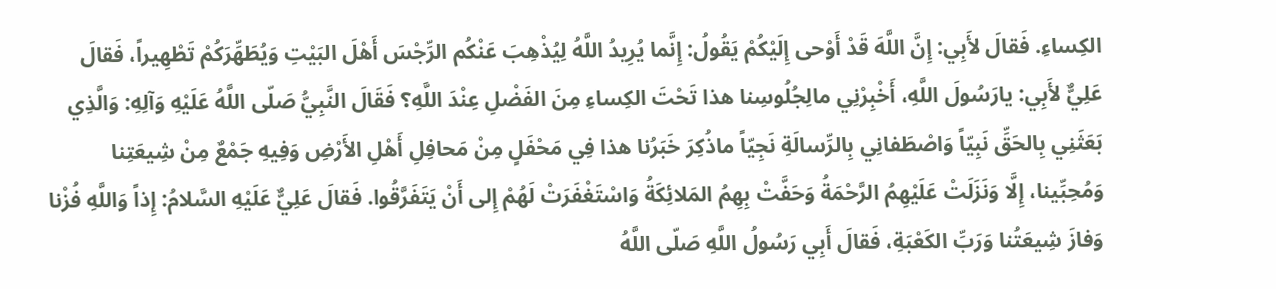الكِساءِ. فَقالَ لأَبِي: إِنَّ اللَّهَ قَدْ أَوْحى إِلَيْكُمْ يَقُولُ: إِنَّما يُرِيدُ اللَّهُ لِيُذْهِبَ عَنْكُم الرِّجْسَ أَهْلَ البَيْتِ وَيُطَهِّرَكُمْ تَطْهِيراً، فَقالَ عَلِيٌّ لأَبِي: يارَسُولَ اللَّهِ، أَخْبِرْنِي مالِجُلُوسِنا هذا تَحْتَ الكِساءِ مِنَ الفَضْلِ عِنْدَ اللَّهِ؟ فَقَالَ النَّبِيُّ صَلّى اللَّهُ عَلَيْهِ وَآلِهِ: وَالَّذِي بَعَثَنِي بِالحَقِّ نَبِيّاً وَاصْطَفانِي بِالرِّسالَةِ نَجِيّاً ماذُكِرَ خَبَرُنا هذا فِي مَحْفَلٍ مِنْ مَحافِلِ أَهْلِ الأَرْضِ وَفِيهِ جَمْعٌ مِنْ شِيعَتِنا وَمُحِبِّينا، إِلَّا وَنَزَلَتْ عَلَيْهِمُ الرَّحْمَةُ وَحَفَّتْ بِهِمُ المَلائِكَةُ وَاسْتَغْفَرَتْ لَهُمْ إِلى أَنْ يَتَفَرَّقُوا. فَقالَ عَلِيٌّ عَلَيْهِ السَّلامُ: إِذاً وَاللَّهِ فُزْنا وَفازَ شِيعَتُنا وَرَبِّ الكَعْبَةِ، فَقالَ أَبِي رَسُولُ اللَّهِ صَلّى اللَّهُ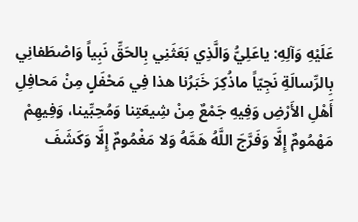عَلَيْهِ وَآلِهِ: ياعَلِيُّ وَالَّذِي بَعَثَنِي بِالحَقِّ نَبِياً وَاصْطَفانِي بِالرِّسالَةِ نَجِيّاً ماذُكِرَ خَبَرُنا هذا فِي مَحْفَلٍ مِنْ مَحافِلِ أَهْلِ الأَرْضِ وَفِيهِ جَمْعٌ مِنْ شِيعَتِنا وَمُحِبِّينا، وَفِيهِمْ مَهْمُومٌ إِلَّا وَفَرَّجَ اللَّهُ هَمَّهُ وَلا مَغْمُومٌ إِلَّا وَكَشَفَ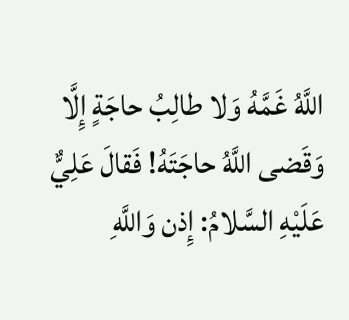اللَّهُ غَمَّهُ وَلا طالِبُ حاجَةٍ إِلَّا وَقَضى اللَّهُ حاجَتَهُ! فَقالَ عَلِيٌّ عَلَيْهِ السَّلامُ: إِذن وَاللَّهِ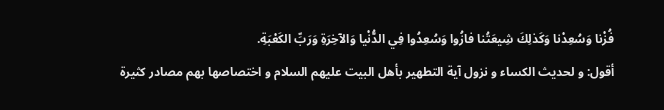فُزْنا وَسُعِدْنا وَكَذلِكَ شِيعَتُنا فازُوا وَسُعِدُوا فِي الدُّنْيا وَالآخِرَةِ وَرَبِّ الكَعْبَةِ.
أقول: و لحديث الكساء و نزول آية التطهير بأهل البيت عليهم السلام و اختصاصها بهم مصادر كثيرة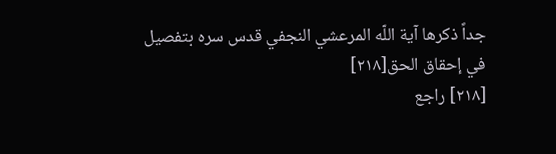جداً ذكرها آية اللّه المرعشي النجفي قدس سره بتفصيل في إحقاق الحق[٢١٨]
[٢١٨] راجع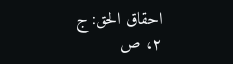احقاق الحق: ج ٢، ص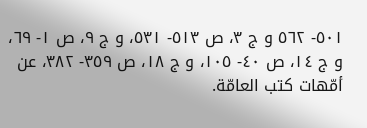٥٠١- ٥٦٢ و ج ٣، ص ٥١٣- ٥٣١، و ج ٩، ص ١- ٦٩، و ج ١٤، ص ٤٠- ١٠٥، و ج ١٨، ص ٣٥٩- ٣٨٢، عن أمّهات كتب العامّة.